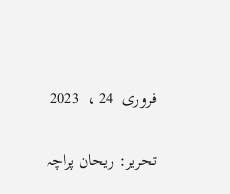فروری  24 ،  2023

تحریر: ریحان پراچہ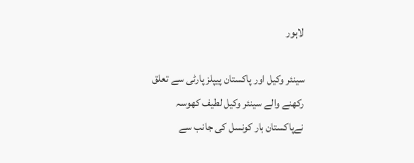لاہور

سینئر وکیل اور پاکستان پیپلز پارٹی سے تعلق رکھنے والے سینئر وکیل لطیف کھوسہ نےپاکستان بار کونسل کی جانب سے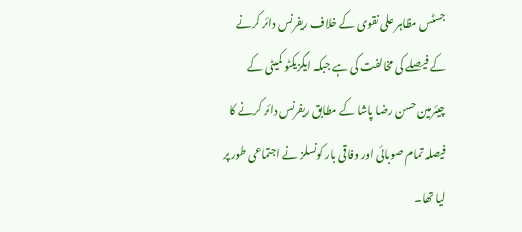جسٹس مظاہر علی نقوی کے خلاف ریفرنس دائر کرنے کے فیصلے کی مخالفت کی ہے جبکہ ایگزیکٹو کمیٹی کے چیئرمین حسن رضا پاشا کے مطابق ریفرنس دائر کرنے کا فیصلہ تمام صوبائی اور وفاقی بار کونسلز نے اجتماعی طور پر لیا تھا۔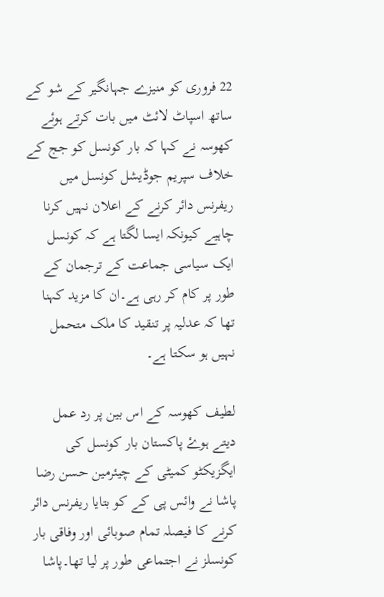22 فروری کو منیزے جہانگیر کے شو کے ساتھ اسپاٹ لائٹ میں بات کرتے ہوئے کھوسہ نے کہا کہ بار کونسل کو جج کے خلاف سپریم جوڈیشل کونسل میں ریفرنس دائر کرنے کے اعلان نہیں کرنا چاہیے کیونکہ ایسا لگتا ہے کہ کونسل ایک سیاسی جماعت کے ترجمان کے طور پر کام کر رہی ہے۔ان کا مزید کہنا تھا کہ عدلیہ پر تنقید کا ملک متحمل نہیں ہو سکتا ہے۔

لطیف کھوسہ کے اس بین پر رد عمل دیتے ہوۓ پاکستان بار کونسل کی ایگزیکٹو کمیٹی کے چیئرمین حسن رضا پاشا نے وائس پی کے کو بتایا ریفرنس دائر کرنے کا فیصلہ تمام صوبائی اور وفاقی بار کونسلز نے اجتماعی طور پر لیا تھا۔پاشا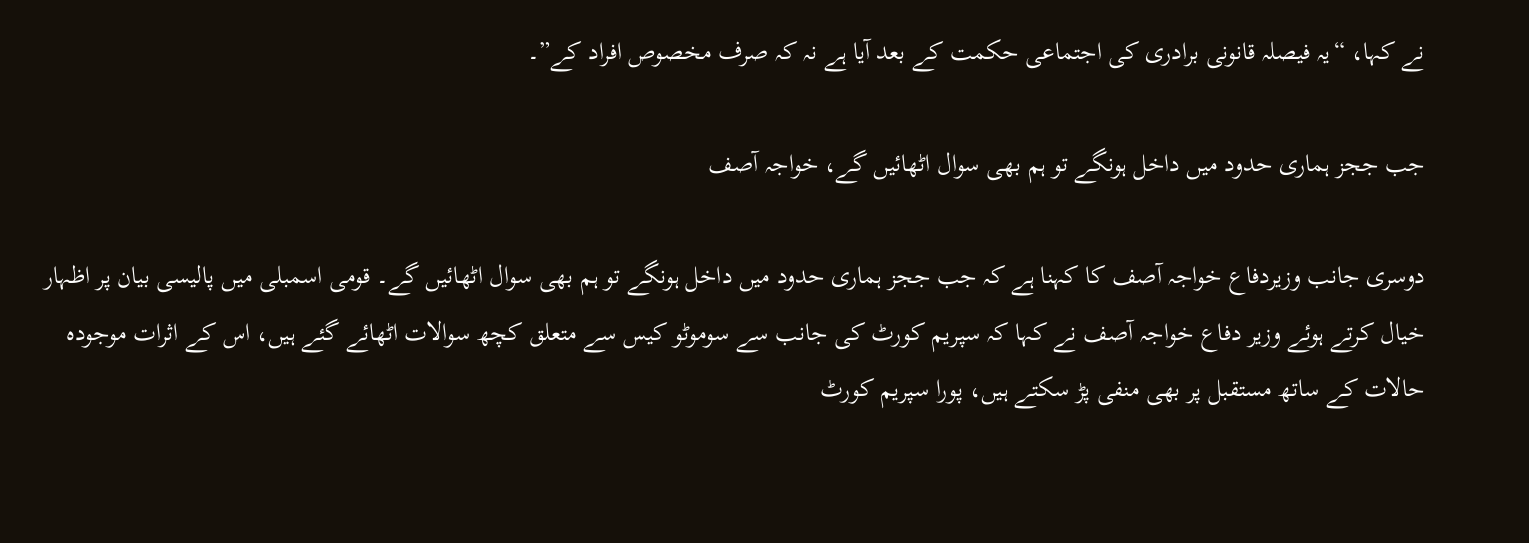نے کہا، “یہ فیصلہ قانونی برادری کی اجتماعی حکمت کے بعد آیا ہے نہ کہ صرف مخصوص افراد کے”۔

جب ججز ہماری حدود میں داخل ہونگے تو ہم بھی سوال اٹھائیں گے، خواجہ آصف

دوسری جانب وزیردفاع خواجہ آصف کا کہنا ہے کہ جب ججز ہماری حدود میں داخل ہونگے تو ہم بھی سوال اٹھائیں گے۔ قومی اسمبلی میں پالیسی بیان پر اظہار خیال کرتے ہوئے وزیر دفاع خواجہ آصف نے کہا کہ سپریم کورٹ کی جانب سے سوموٹو کیس سے متعلق کچھ سوالات اٹھائے گئے ہیں، اس کے اثرات موجودہ حالات کے ساتھ مستقبل پر بھی منفی پڑ سکتے ہیں، پورا سپریم کورٹ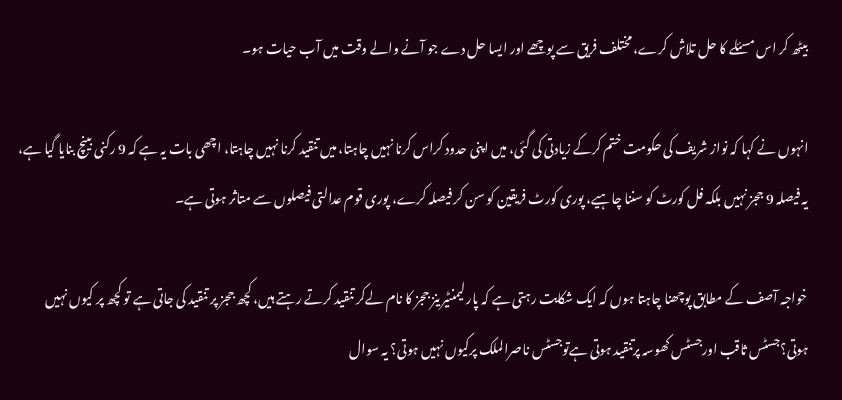بیٹھ کر اس مسئلے کا حل تلاش کرے، مختلف فریق سے پوچھے اور ایسا حل دے جو آنے والے وقت میں آب حیات ہو۔

انہوں نے کہا کہ نواز شریف کی حکومت ختم کرکے زیادتی کی گئی، میں اپنی حدود کراس کرنا نہیں چاہتا، میں تنقید کرنا نہیں چاہتا، اچھی بات یہ ہے کہ 9 رکنی بینچ بنایا گیا ہے، یہ فیصلہ 9 ججز نہیں بلکہ فل کورٹ کو سننا چاہیے، پوری کورٹ فریقین کو سن کر فیصلہ کرے، پوری قوم عدالتی فیصلوں سے متاثر ہوتی ہے۔

خواجہ آصف کے مطابق پوچھنا چاہتا ہوں کہ ایک شکایت رہتی ہے کہ پارلیمنٹیرینز ججز کا نام لےکر تنقید کرتے رہتے ہیں، کچھ ججز پر تنقید کی جاتی ہے تو کچھ پر کیوں نہیں ہوتی؟جسٹس ثاقب اورجسٹس کھوسہ پرتنقید ہوتی ہےتوجسٹس ناصرالملک پرکیوں نہیں ہوتی؟ یہ سوال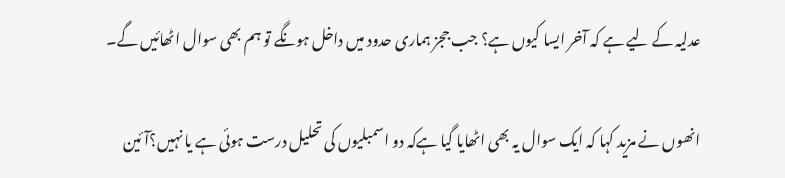عدلیہ کے لیے ہے کہ آخر ایسا کیوں ہے؟ جب ججز ہماری حدود میں داخل ہونگے تو ہم بھی سوال اٹھائیں گے۔

انھوں نے مزید کہا کہ ایک سوال یہ بھی اٹھایا گیا ہےکہ دو اسمبلیوں کی تحلیل درست ہوئی ہے یا نہیں؟آئین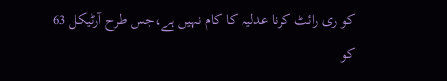کو ری رائٹ کرنا عدلیہ کا کام نہیں ہے،جس طرح آرٹیکل 63 کو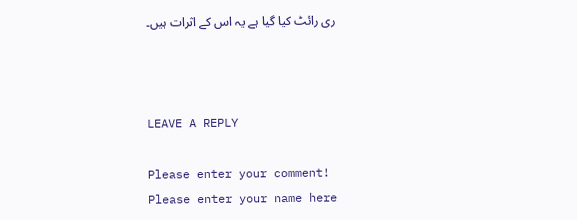ری رائٹ کیا گیا ہے یہ اس کے اثرات ہیں۔



LEAVE A REPLY

Please enter your comment!
Please enter your name here